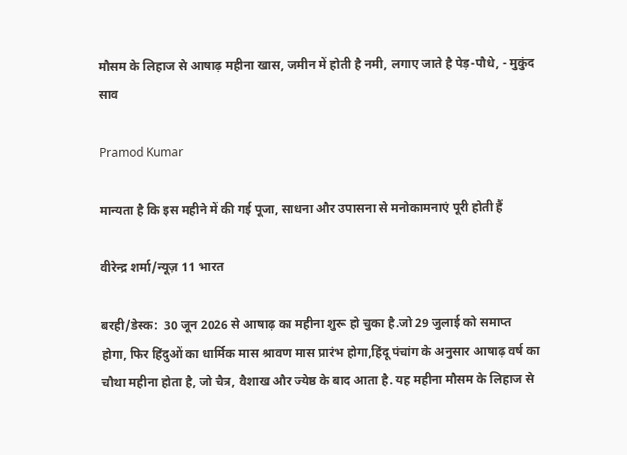मौसम के लिहाज से आषाढ़ महीना खास, जमीन में होती है नमी, लगाए जाते है पेड़-पौधे, - मुकुंद साव

Pramod Kumar

मान्यता है कि इस महीने में की गई पूजा, साधना और उपासना से मनोकामनाएं पूरी होती हैं

वीरेन्द्र शर्मा/न्यूज़ 11 भारत

बरही/डेस्क:  30 जून 2026 से आषाढ़ का महीना शुरू हो चुका है.जो 29 जुलाई को समाप्त  होगा, फिर हिंदुओं का धार्मिक मास श्रावण मास प्रारंभ होगा,हिंदू पंचांग के अनुसार आषाढ़ वर्ष का चौथा महीना होता है, जो चैत्र, वैशाख और ज्येष्ठ के बाद आता है. यह महीना मौसम के लिहाज से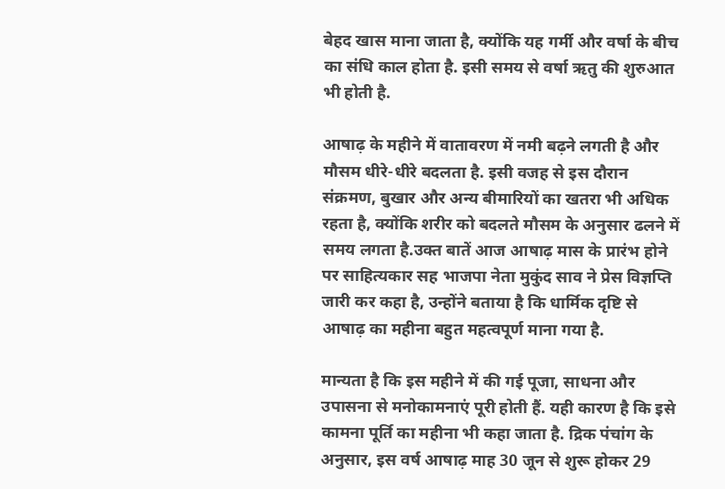बेहद खास माना जाता है, क्योंकि यह गर्मी और वर्षा के बीच का संधि काल होता है. इसी समय से वर्षा ऋतु की शुरुआत भी होती है.

आषाढ़ के महीने में वातावरण में नमी बढ़ने लगती है और मौसम धीरे-धीरे बदलता है. इसी वजह से इस दौरान संक्रमण, बुखार और अन्य बीमारियों का खतरा भी अधिक रहता है, क्योंकि शरीर को बदलते मौसम के अनुसार ढलने में समय लगता है.उक्त बातें आज आषाढ़ मास के प्रारंभ होने पर साहित्यकार सह भाजपा नेता मुकुंद साव ने प्रेस विज्ञप्ति जारी कर कहा है, उन्होंने बताया है कि धार्मिक दृष्टि से आषाढ़ का महीना बहुत महत्वपूर्ण माना गया है.

मान्यता है कि इस महीने में की गई पूजा, साधना और उपासना से मनोकामनाएं पूरी होती हैं. यही कारण है कि इसे कामना पूर्ति का महीना भी कहा जाता है. द्रिक पंचांग के अनुसार, इस वर्ष आषाढ़ माह 30 जून से शुरू होकर 29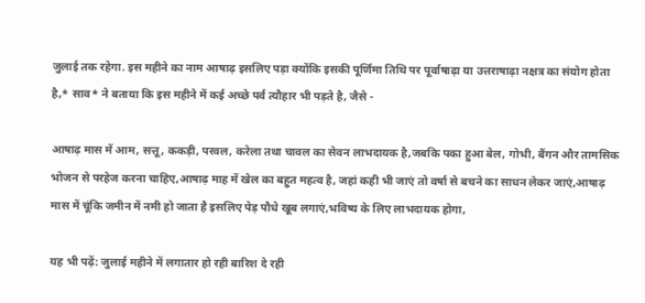जुलाई तक रहेगा. इस महीने का नाम आषाढ़ इसलिए पड़ा क्योंकि इसकी पूर्णिमा तिथि पर पूर्वाषाढ़ा या उत्तराषाढ़ा नक्षत्र का संयोग होता है,* साव* ने बताया कि इस महीने में कई अच्छे पर्व त्यौहार भी पड़ते है, जैसे -

आषाढ़ मास में आम, सत्तू, ककड़ी, परवल, करेला तथा चावल का सेवन लाभदायक है,जबकि पका हुआ बेल, गोभी, बैंगन और तामसिक भोजन से परहेज करना चाहिए,आषाढ़ माह में खेल का बहुत महत्व है, जहां कही भी जाएं तो वर्षा से बचने का साधन लेकर जाएं,आषाढ़ मास में चूंकि जमीन में नमी हो जाता है इसलिए पेड़ पौधे खूब लगाएं,भविष्य के लिए लाभदायक होगा,

यह भी पढ़ें: जुलाई महीने में लगातार हो रही बारिश दे रही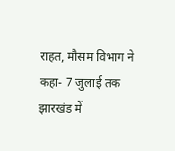राहत, मौसम विभाग ने कहा- 7 जुलाई तक झारखंड में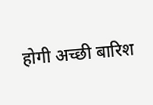होगी अच्छी बारिश